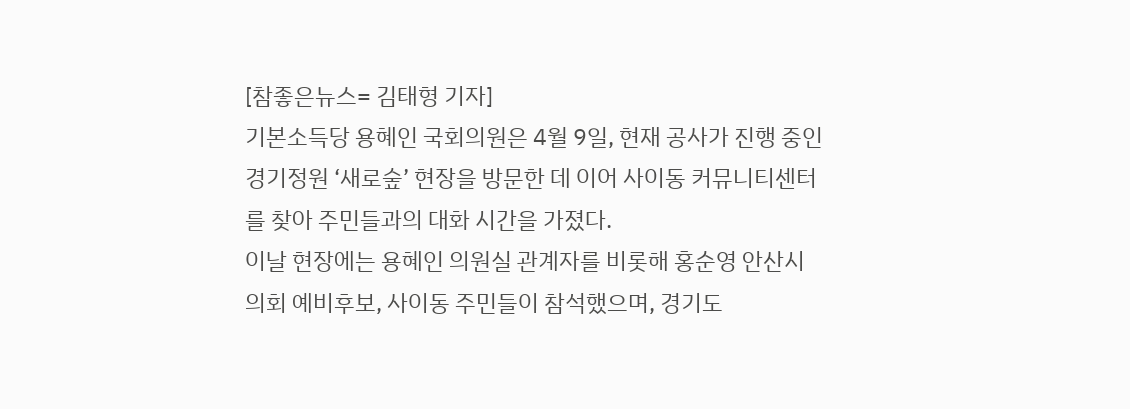[참좋은뉴스= 김태형 기자]
기본소득당 용혜인 국회의원은 4월 9일, 현재 공사가 진행 중인 경기정원 ‘새로숲’ 현장을 방문한 데 이어 사이동 커뮤니티센터를 찾아 주민들과의 대화 시간을 가졌다.
이날 현장에는 용혜인 의원실 관계자를 비롯해 홍순영 안산시의회 예비후보, 사이동 주민들이 참석했으며, 경기도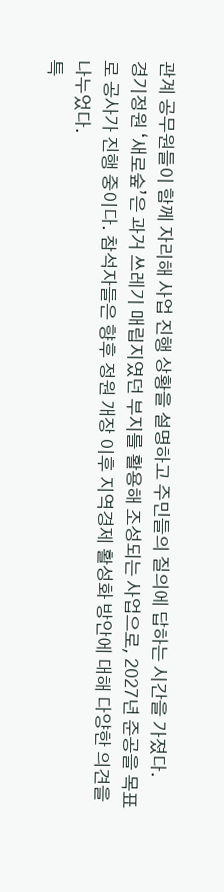관계 공무원들이 함께 자리해 사업 진행 상황을 설명하고 주민들의 질의에 답하는 시간을 가졌다.
경기정원 ‘새로숲’은 과거 쓰레기 매립지였던 부지를 활용해 조성되는 사업으로, 2027년 준공을 목표로 공사가 진행 중이다. 참석자들은 향후 정원 개장 이후 지역경제 활성화 방안에 대해 다양한 의견을 나누었다.
특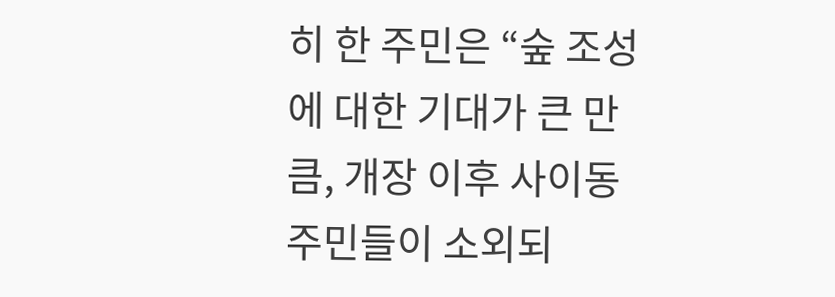히 한 주민은 “숲 조성에 대한 기대가 큰 만큼, 개장 이후 사이동 주민들이 소외되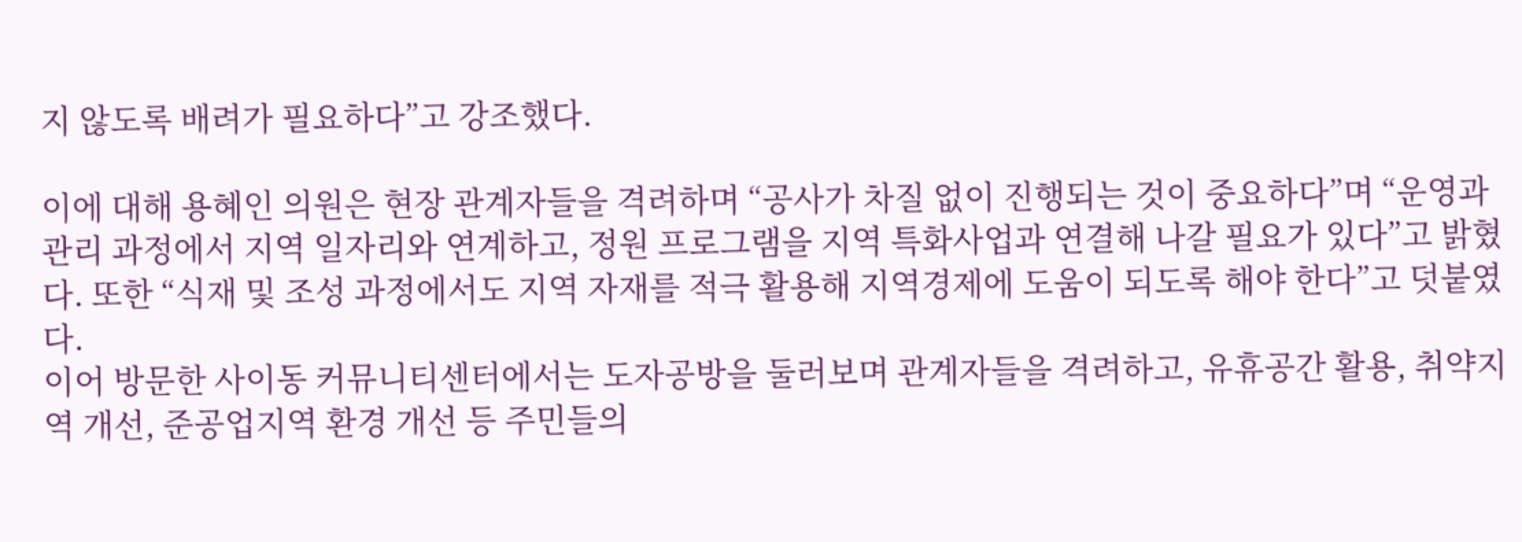지 않도록 배려가 필요하다”고 강조했다.

이에 대해 용혜인 의원은 현장 관계자들을 격려하며 “공사가 차질 없이 진행되는 것이 중요하다”며 “운영과 관리 과정에서 지역 일자리와 연계하고, 정원 프로그램을 지역 특화사업과 연결해 나갈 필요가 있다”고 밝혔다. 또한 “식재 및 조성 과정에서도 지역 자재를 적극 활용해 지역경제에 도움이 되도록 해야 한다”고 덧붙였다.
이어 방문한 사이동 커뮤니티센터에서는 도자공방을 둘러보며 관계자들을 격려하고, 유휴공간 활용, 취약지역 개선, 준공업지역 환경 개선 등 주민들의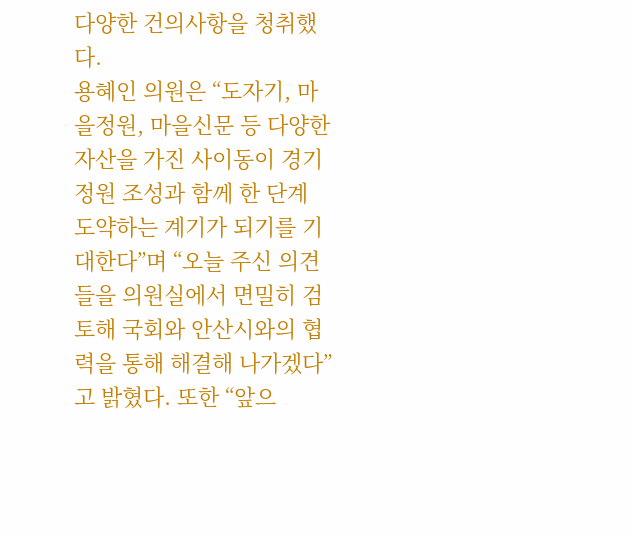다양한 건의사항을 청취했다.
용혜인 의원은 “도자기, 마을정원, 마을신문 등 다양한 자산을 가진 사이동이 경기정원 조성과 함께 한 단계 도약하는 계기가 되기를 기대한다”며 “오늘 주신 의견들을 의원실에서 면밀히 검토해 국회와 안산시와의 협력을 통해 해결해 나가겠다”고 밝혔다. 또한 “앞으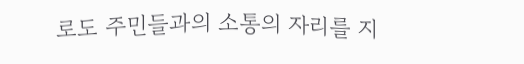로도 주민들과의 소통의 자리를 지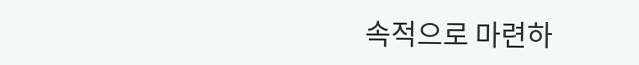속적으로 마련하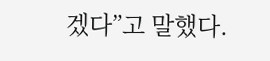겠다”고 말했다.